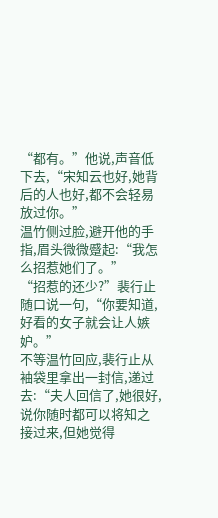“都有。”他说,声音低下去,“宋知云也好,她背后的人也好,都不会轻易放过你。”
温竹侧过脸,避开他的手指,眉头微微蹙起:“我怎么招惹她们了。”
“招惹的还少?”裴行止随口说一句,“你要知道,好看的女子就会让人嫉妒。”
不等温竹回应,裴行止从袖袋里拿出一封信,递过去:“夫人回信了,她很好,说你随时都可以将知之接过来,但她觉得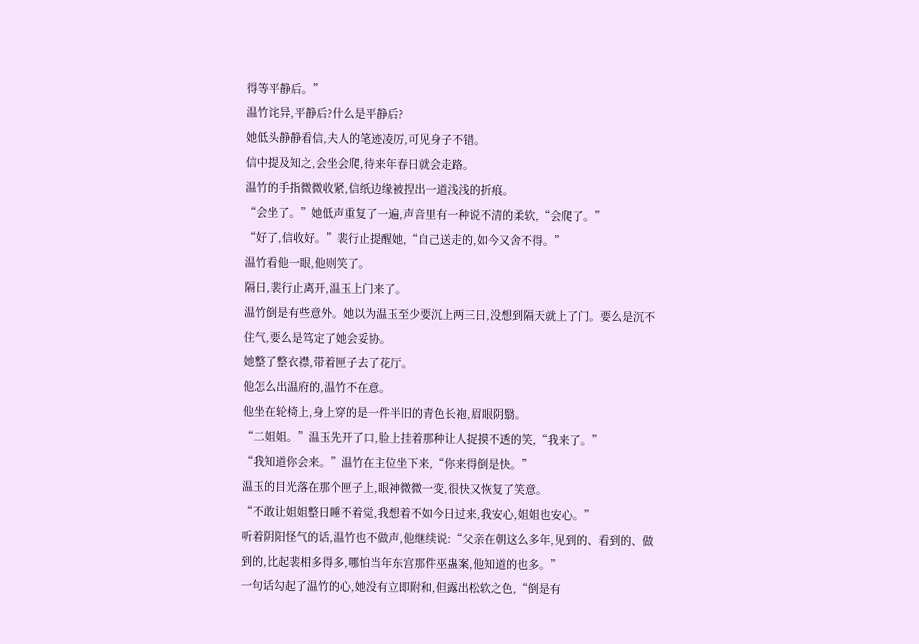得等平静后。”
温竹诧异,平静后?什么是平静后?
她低头静静看信,夫人的笔迹凌厉,可见身子不错。
信中提及知之,会坐会爬,待来年春日就会走路。
温竹的手指微微收紧,信纸边缘被捏出一道浅浅的折痕。
“会坐了。”她低声重复了一遍,声音里有一种说不清的柔软,“会爬了。”
“好了,信收好。”裴行止提醒她,“自己送走的,如今又舍不得。”
温竹看他一眼,他则笑了。
隔日,裴行止离开,温玉上门来了。
温竹倒是有些意外。她以为温玉至少要沉上两三日,没想到隔天就上了门。要么是沉不住气,要么是笃定了她会妥协。
她整了整衣襟,带着匣子去了花厅。
他怎么出温府的,温竹不在意。
他坐在轮椅上,身上穿的是一件半旧的青色长袍,眉眼阴翳。
“二姐姐。”温玉先开了口,脸上挂着那种让人捉摸不透的笑,“我来了。”
“我知道你会来。”温竹在主位坐下来,“你来得倒是快。”
温玉的目光落在那个匣子上,眼神微微一变,很快又恢复了笑意。
“不敢让姐姐整日睡不着觉,我想着不如今日过来,我安心,姐姐也安心。”
听着阴阳怪气的话,温竹也不做声,他继续说:“父亲在朝这么多年,见到的、看到的、做到的,比起裴相多得多,哪怕当年东宫那件巫蛊案,他知道的也多。”
一句话勾起了温竹的心,她没有立即附和,但露出松软之色,“倒是有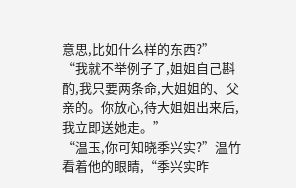意思,比如什么样的东西?”
“我就不举例子了,姐姐自己斟酌,我只要两条命,大姐姐的、父亲的。你放心,待大姐姐出来后,我立即送她走。”
“温玉,你可知晓季兴实?”温竹看着他的眼睛,“季兴实昨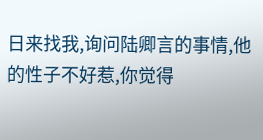日来找我,询问陆卿言的事情,他的性子不好惹,你觉得